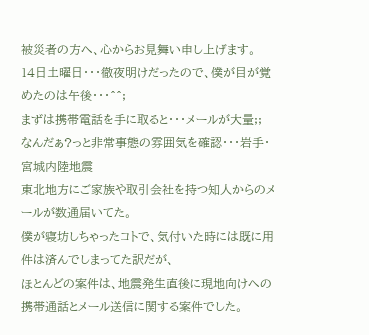被災者の方へ、心からお見舞い申し上げます。
14日土曜日・・・徹夜明けだったので、僕が目が覚めたのは午後・・・^^;
まずは携帯電話を手に取ると・・・メールが大量;;
なんだぁ?っと非常事態の雰囲気を確認・・・岩手・宮城内陸地震
東北地方にご家族や取引会社を持つ知人からのメールが数通届いてた。
僕が寝坊しちゃったコトで、気付いた時には既に用件は済んでしまってた訳だが、
ほとんどの案件は、地震発生直後に現地向けへの携帯通話とメール送信に関する案件でした。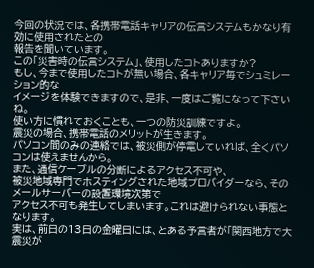今回の状況では、各携帯電話キャリアの伝言システムもかなり有効に使用されたとの
報告を聞いています。
この「災害時の伝言システム」、使用したコトありますか?
もし、今まで使用したコトが無い場合、各キャリア毎でシュミレーション的な
イメージを体験できますので、是非、一度はご覧になって下さいね。
使い方に慣れておくことも、一つの防災訓練ですよ。
震災の場合、携帯電話のメリットが生きます。
パソコン間のみの連絡では、被災側が停電していれば、全くパソコンは使えませんから。
また、通信ケーブルの分断によるアクセス不可や、
被災地域専門でホスティングされた地域プロバイダーなら、そのメールサーバーの設置環境次第で
アクセス不可も発生してしまいます。これは避けられない事態となります。
実は、前日の13日の金曜日には、とある予言者が「関西地方で大震災が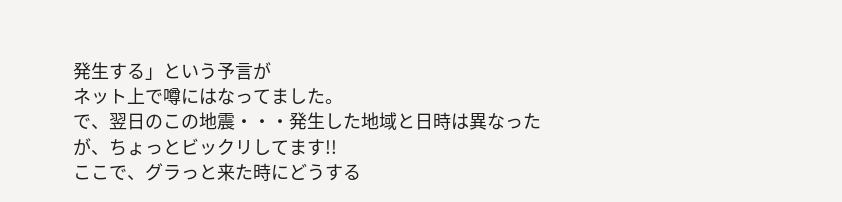発生する」という予言が
ネット上で噂にはなってました。
で、翌日のこの地震・・・発生した地域と日時は異なったが、ちょっとビックリしてます!!
ここで、グラっと来た時にどうする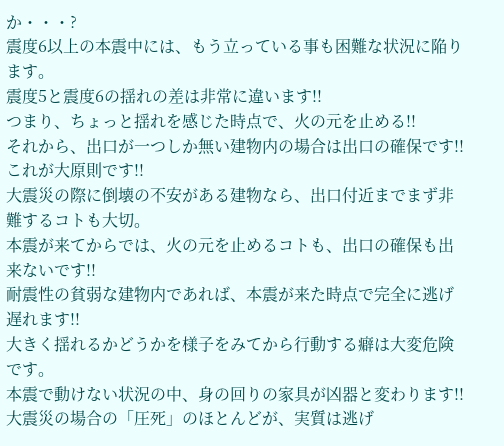か・・・?
震度6以上の本震中には、もう立っている事も困難な状況に陥ります。
震度5と震度6の揺れの差は非常に違います!!
つまり、ちょっと揺れを感じた時点で、火の元を止める!!
それから、出口が一つしか無い建物内の場合は出口の確保です!! これが大原則です!!
大震災の際に倒壊の不安がある建物なら、出口付近までまず非難するコトも大切。
本震が来てからでは、火の元を止めるコトも、出口の確保も出来ないです!!
耐震性の貧弱な建物内であれば、本震が来た時点で完全に逃げ遅れます!!
大きく揺れるかどうかを様子をみてから行動する癖は大変危険です。
本震で動けない状況の中、身の回りの家具が凶器と変わります!!
大震災の場合の「圧死」のほとんどが、実質は逃げ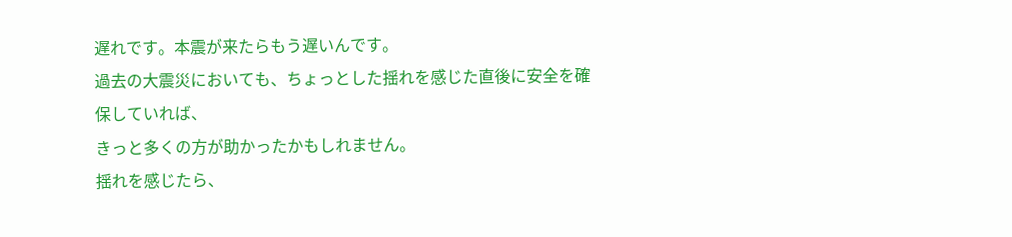遅れです。本震が来たらもう遅いんです。
過去の大震災においても、ちょっとした揺れを感じた直後に安全を確保していれば、
きっと多くの方が助かったかもしれません。
揺れを感じたら、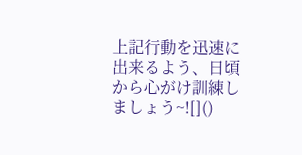上記行動を迅速に出来るよう、日頃から心がけ訓練しましょう~![]()